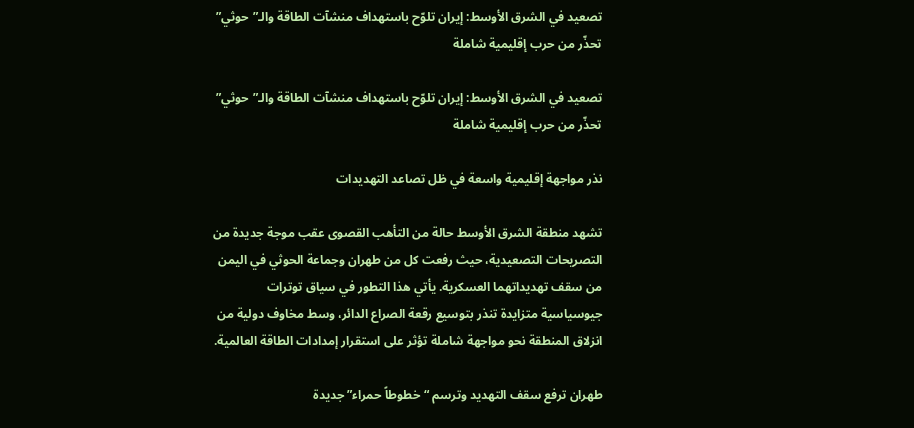تصعيد في الشرق الأوسط: إيران تلوّح باستهداف منشآت الطاقة والـ”حوثي” تحذّر من حرب إقليمية شاملة

تصعيد في الشرق الأوسط: إيران تلوّح باستهداف منشآت الطاقة والـ”حوثي” تحذّر من حرب إقليمية شاملة

نذر مواجهة إقليمية واسعة في ظل تصاعد التهديدات

تشهد منطقة الشرق الأوسط حالة من التأهب القصوى عقب موجة جديدة من التصريحات التصعيدية، حيث رفعت كل من طهران وجماعة الحوثي في اليمن من سقف تهديداتهما العسكرية. يأتي هذا التطور في سياق توترات جيوسياسية متزايدة تنذر بتوسيع رقعة الصراع الدائر، وسط مخاوف دولية من انزلاق المنطقة نحو مواجهة شاملة تؤثر على استقرار إمدادات الطاقة العالمية.

طهران ترفع سقف التهديد وترسم “خطوطاً حمراء” جديدة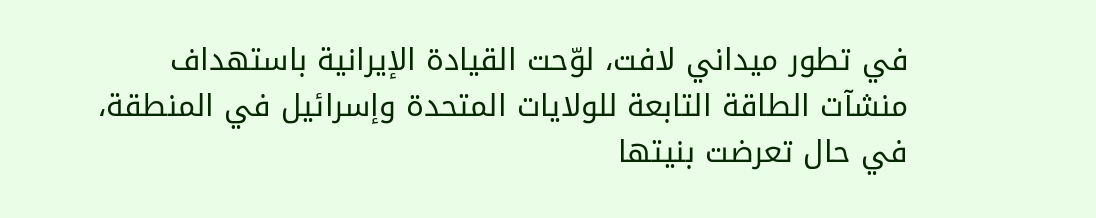في تطور ميداني لافت، لوّحت القيادة الإيرانية باستهداف منشآت الطاقة التابعة للولايات المتحدة وإسرائيل في المنطقة، في حال تعرضت بنيتها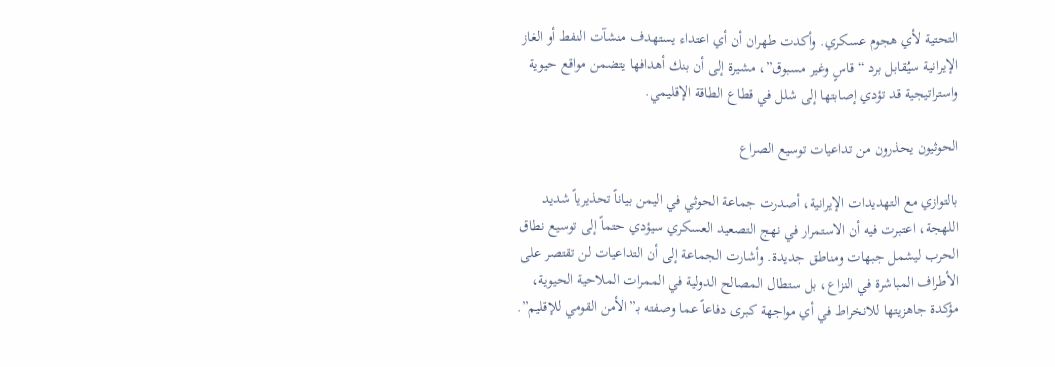التحتية لأي هجوم عسكري. وأكدت طهران أن أي اعتداء يستهدف منشآت النفط أو الغاز الإيرانية سيُقابل برد “قاسٍ وغير مسبوق”، مشيرة إلى أن بنك أهدافها يتضمن مواقع حيوية واستراتيجية قد تؤدي إصابتها إلى شلل في قطاع الطاقة الإقليمي.

الحوثيون يحذرون من تداعيات توسيع الصراع

بالتوازي مع التهديدات الإيرانية، أصدرت جماعة الحوثي في اليمن بياناً تحذيرياً شديد اللهجة، اعتبرت فيه أن الاستمرار في نهج التصعيد العسكري سيؤدي حتماً إلى توسيع نطاق الحرب ليشمل جبهات ومناطق جديدة. وأشارت الجماعة إلى أن التداعيات لن تقتصر على الأطراف المباشرة في النزاع، بل ستطال المصالح الدولية في الممرات الملاحية الحيوية، مؤكدة جاهزيتها للانخراط في أي مواجهة كبرى دفاعاً عما وصفته بـ”الأمن القومي للإقليم”.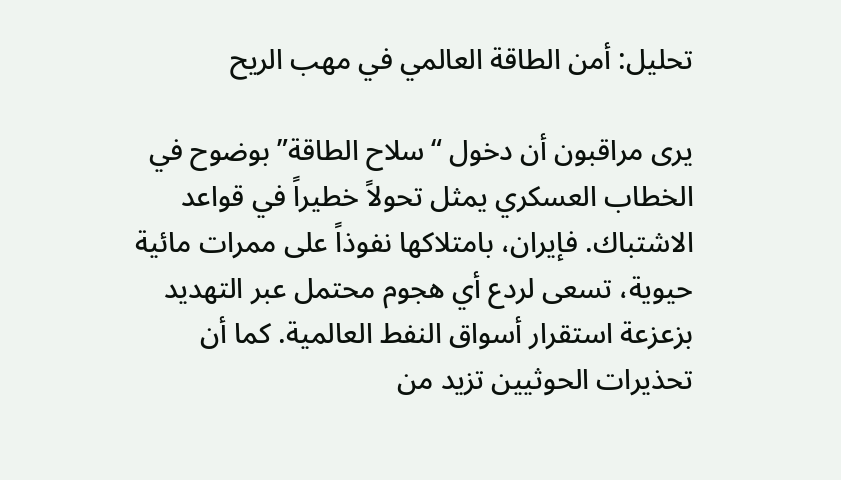تحليل: أمن الطاقة العالمي في مهب الريح

يرى مراقبون أن دخول “سلاح الطاقة” بوضوح في الخطاب العسكري يمثل تحولاً خطيراً في قواعد الاشتباك. فإيران، بامتلاكها نفوذاً على ممرات مائية حيوية، تسعى لردع أي هجوم محتمل عبر التهديد بزعزعة استقرار أسواق النفط العالمية. كما أن تحذيرات الحوثيين تزيد من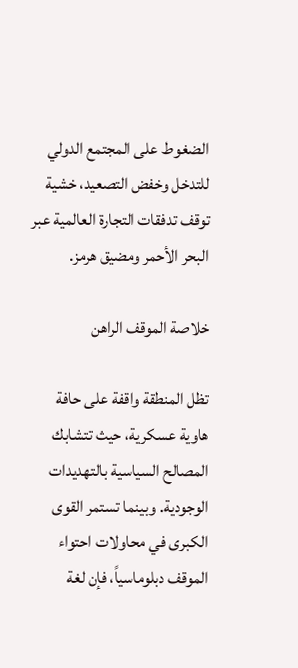الضغوط على المجتمع الدولي للتدخل وخفض التصعيد، خشية توقف تدفقات التجارة العالمية عبر البحر الأحمر ومضيق هرمز.

خلاصة الموقف الراهن

تظل المنطقة واقفة على حافة هاوية عسكرية، حيث تتشابك المصالح السياسية بالتهديدات الوجودية. وبينما تستمر القوى الكبرى في محاولات احتواء الموقف دبلوماسياً، فإن لغة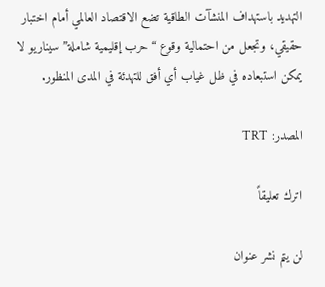التهديد باستهداف المنشآت الطاقية تضع الاقتصاد العالمي أمام اختبار حقيقي، وتجعل من احتمالية وقوع “حرب إقليمية شاملة” سيناريو لا يمكن استبعاده في ظل غياب أي أفق للتهدئة في المدى المنظور.

المصدر: TRT

اترك تعليقاً

لن يتم نشر عنوان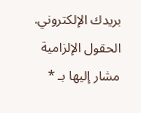بريدك الإلكتروني. الحقول الإلزامية مشار إليها بـ *